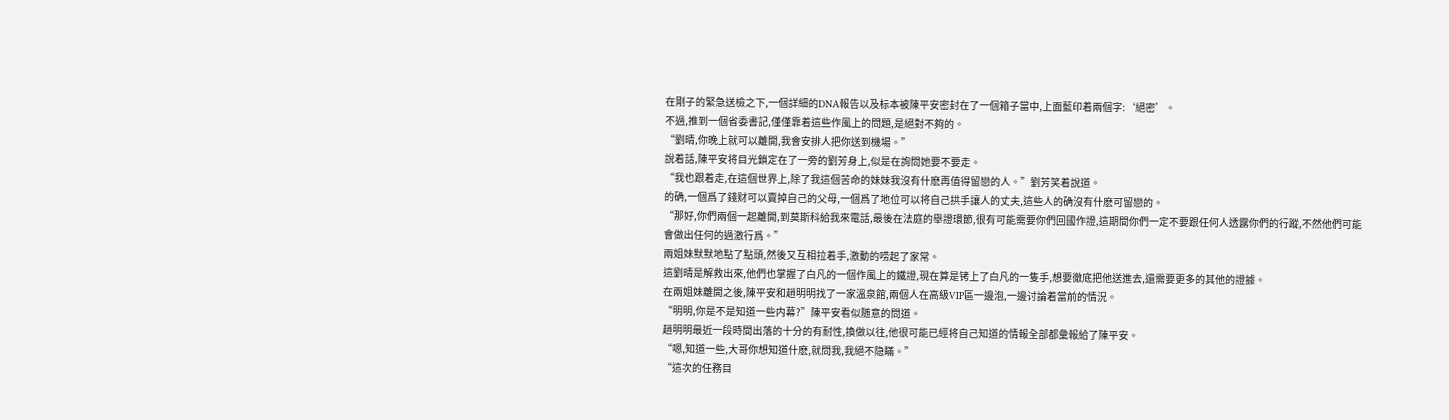在剛子的緊急送檢之下,一個詳細的DNA報告以及标本被陳平安密封在了一個箱子當中,上面藍印着兩個字:‘絕密’。
不過,推到一個省委書記,僅僅靠着這些作風上的問題,是絕對不夠的。
“劉晴,你晚上就可以離開,我會安排人把你送到機場。”
說着話,陳平安将目光鎖定在了一旁的劉芳身上,似是在詢問她要不要走。
“我也跟着走,在這個世界上,除了我這個苦命的妹妹我沒有什麽再值得留戀的人。”劉芳笑着說道。
的确,一個爲了錢财可以賣掉自己的父母,一個爲了地位可以将自己拱手讓人的丈夫,這些人的确沒有什麽可留戀的。
“那好,你們兩個一起離開,到莫斯科給我來電話,最後在法庭的舉證環節,很有可能需要你們回國作證,這期間你們一定不要跟任何人透露你們的行蹤,不然他們可能會做出任何的過激行爲。”
兩姐妹默默地點了點頭,然後又互相拉着手,激動的唠起了家常。
這劉晴是解救出來,他們也掌握了白凡的一個作風上的鐵證,現在算是铐上了白凡的一隻手,想要徹底把他送進去,還需要更多的其他的證據。
在兩姐妹離開之後,陳平安和趙明明找了一家溫泉館,兩個人在高級VIP區一邊泡,一邊讨論着當前的情況。
“明明,你是不是知道一些内幕?”陳平安看似随意的問道。
趙明明最近一段時間出落的十分的有耐性,換做以往,他很可能已經将自己知道的情報全部都彙報給了陳平安。
“嗯,知道一些,大哥你想知道什麽,就問我,我絕不隐瞞。”
“這次的任務目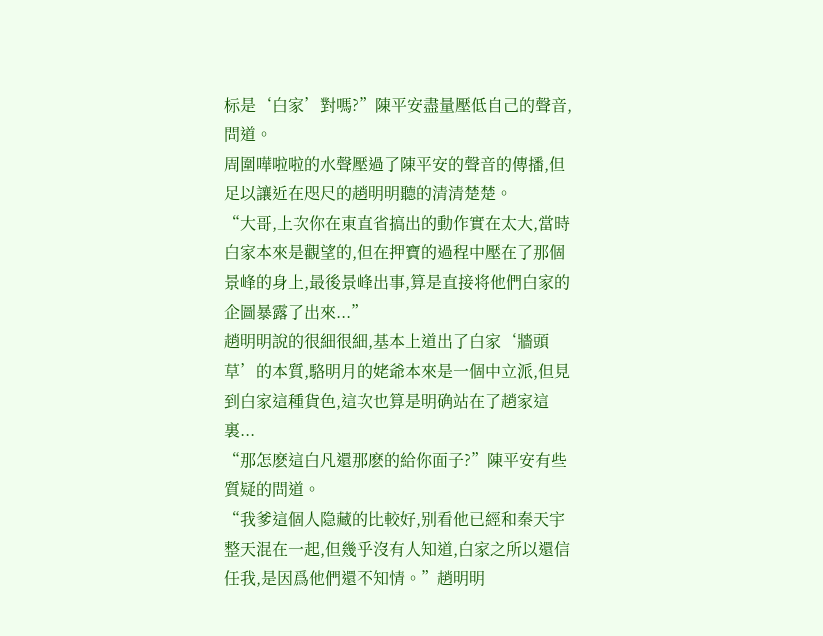标是‘白家’對嗎?”陳平安盡量壓低自己的聲音,問道。
周圍嘩啦啦的水聲壓過了陳平安的聲音的傳播,但足以讓近在咫尺的趙明明聽的清清楚楚。
“大哥,上次你在東直省搞出的動作實在太大,當時白家本來是觀望的,但在押寶的過程中壓在了那個景峰的身上,最後景峰出事,算是直接将他們白家的企圖暴露了出來...”
趙明明說的很細很細,基本上道出了白家‘牆頭草’的本質,駱明月的姥爺本來是一個中立派,但見到白家這種貨色,這次也算是明确站在了趙家這裏...
“那怎麽這白凡還那麽的給你面子?”陳平安有些質疑的問道。
“我爹這個人隐藏的比較好,别看他已經和秦天宇整天混在一起,但幾乎沒有人知道,白家之所以還信任我,是因爲他們還不知情。”趙明明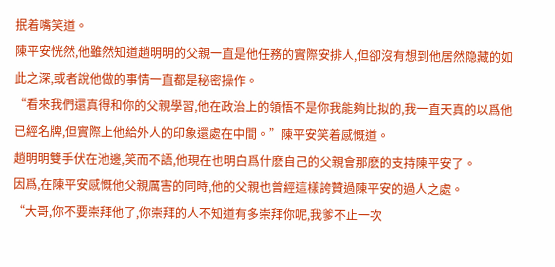抿着嘴笑道。
陳平安恍然,他雖然知道趙明明的父親一直是他任務的實際安排人,但卻沒有想到他居然隐藏的如此之深,或者說他做的事情一直都是秘密操作。
“看來我們還真得和你的父親學習,他在政治上的領悟不是你我能夠比拟的,我一直天真的以爲他已經名牌,但實際上他給外人的印象還處在中間。”陳平安笑着感慨道。
趙明明雙手伏在池邊,笑而不語,他現在也明白爲什麽自己的父親會那麽的支持陳平安了。
因爲,在陳平安感慨他父親厲害的同時,他的父親也曾經這樣誇贊過陳平安的過人之處。
“大哥,你不要崇拜他了,你崇拜的人不知道有多崇拜你呢,我爹不止一次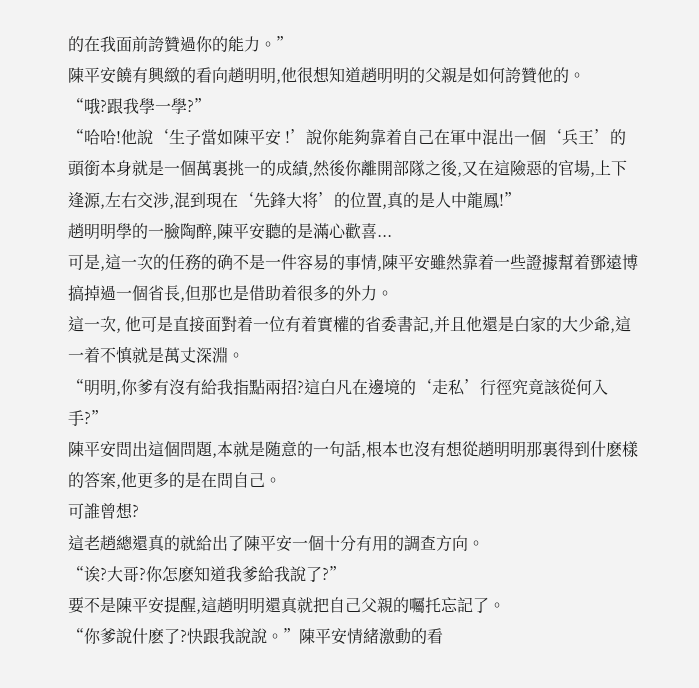的在我面前誇贊過你的能力。”
陳平安饒有興緻的看向趙明明,他很想知道趙明明的父親是如何誇贊他的。
“哦?跟我學一學?”
“哈哈!他說‘生子當如陳平安 !’說你能夠靠着自己在軍中混出一個‘兵王’的頭銜本身就是一個萬裏挑一的成績,然後你離開部隊之後,又在這險惡的官場,上下逢源,左右交涉,混到現在‘先鋒大将’的位置,真的是人中龍鳳!”
趙明明學的一臉陶醉,陳平安聽的是滿心歡喜...
可是,這一次的任務的确不是一件容易的事情,陳平安雖然靠着一些證據幫着鄧遠博搞掉過一個省長,但那也是借助着很多的外力。
這一次, 他可是直接面對着一位有着實權的省委書記,并且他還是白家的大少爺,這一着不慎就是萬丈深淵。
“明明,你爹有沒有給我指點兩招?這白凡在邊境的‘走私’行徑究竟該從何入手?”
陳平安問出這個問題,本就是随意的一句話,根本也沒有想從趙明明那裏得到什麽樣的答案,他更多的是在問自己。
可誰曾想?
這老趙總還真的就給出了陳平安一個十分有用的調查方向。
“诶?大哥?你怎麽知道我爹給我說了?”
要不是陳平安提醒,這趙明明還真就把自己父親的囑托忘記了。
“你爹說什麽了?快跟我說說。”陳平安情緒激動的看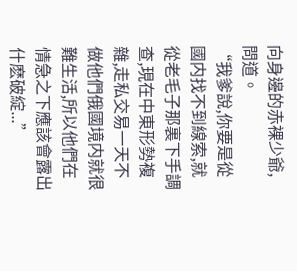向身邊的赤裸少爺,問道。
“我爹說,你要是從國内找不到線索,就從老毛子那裏下手調查,現在中東形勢複雜,走私交易一天不做他們俄國境内就很難生活,所以他們在情急之下應該會露出什麽破綻...”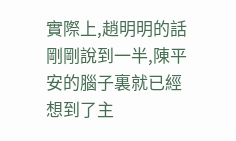實際上,趙明明的話剛剛說到一半,陳平安的腦子裏就已經想到了主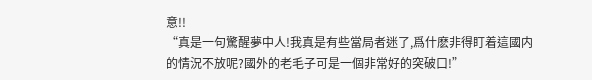意!!
“真是一句驚醒夢中人!我真是有些當局者迷了,爲什麽非得盯着這國内的情況不放呢?國外的老毛子可是一個非常好的突破口!”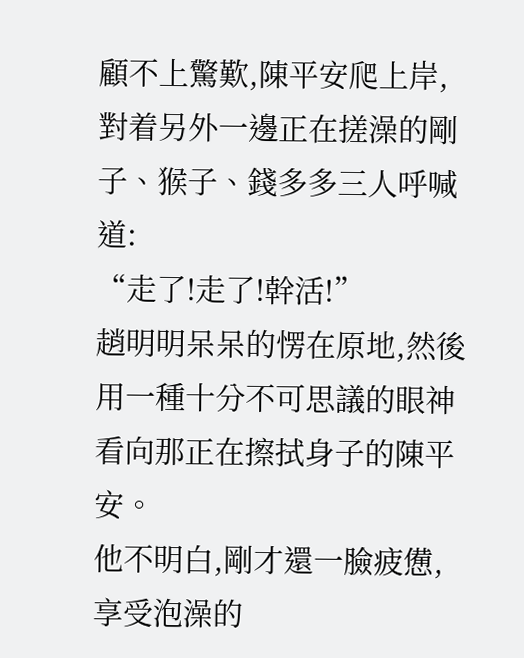顧不上驚歎,陳平安爬上岸,對着另外一邊正在搓澡的剛子、猴子、錢多多三人呼喊道:
“走了!走了!幹活!”
趙明明呆呆的愣在原地,然後用一種十分不可思議的眼神看向那正在擦拭身子的陳平安。
他不明白,剛才還一臉疲憊,享受泡澡的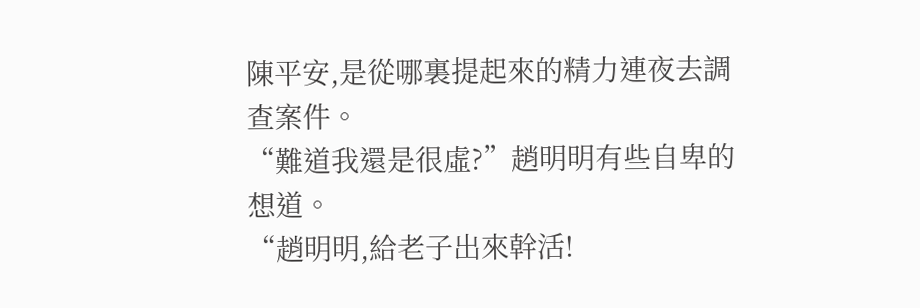陳平安,是從哪裏提起來的精力連夜去調查案件。
“難道我還是很虛?”趙明明有些自卑的想道。
“趙明明,給老子出來幹活!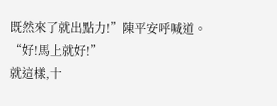既然來了就出點力!”陳平安呼喊道。
“好!馬上就好!”
就這樣,十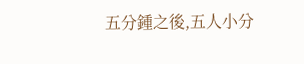五分鍾之後,五人小分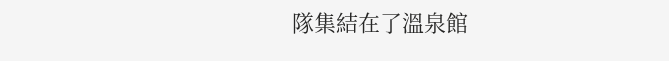隊集結在了溫泉館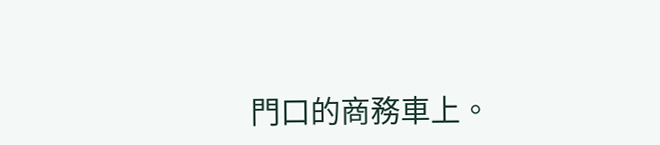門口的商務車上。